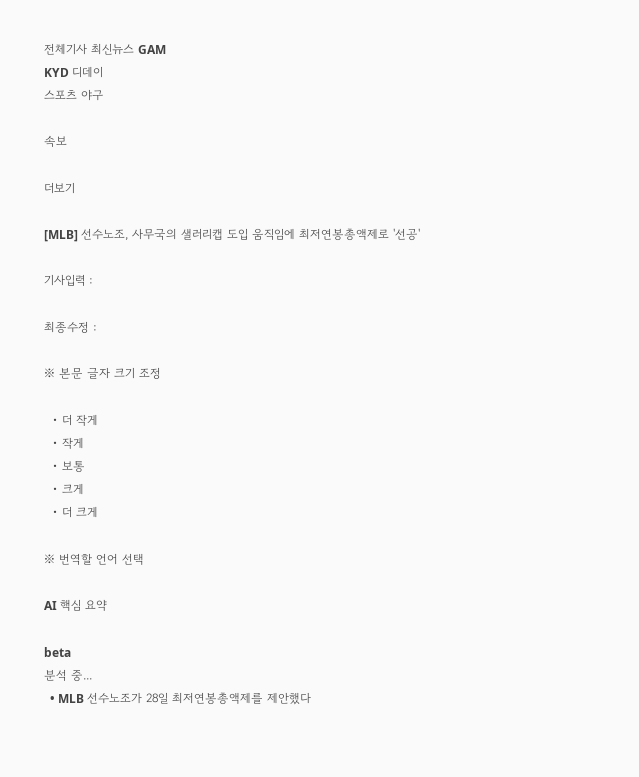전체기사 최신뉴스 GAM
KYD 디데이
스포츠 야구

속보

더보기

[MLB] 선수노조, 사무국의 샐러리캡 도입 움직임에 최저연봉총액제로 '선공'

기사입력 :

최종수정 :

※ 본문 글자 크기 조정

  • 더 작게
  • 작게
  • 보통
  • 크게
  • 더 크게

※ 번역할 언어 선택

AI 핵심 요약

beta
분석 중...
  • MLB 선수노조가 28일 최저연봉총액제를 제안했다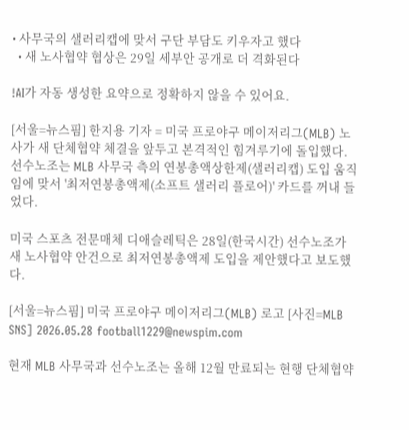• 사무국의 샐러리캡에 맞서 구단 부담도 키우자고 했다
  • 새 노사협약 협상은 29일 세부안 공개로 더 격화된다

!AI가 자동 생성한 요약으로 정확하지 않을 수 있어요.

[서울=뉴스핌] 한지용 기자 = 미국 프로야구 메이저리그(MLB) 노사가 새 단체협약 체결을 앞두고 본격적인 힘겨루기에 돌입했다. 선수노조는 MLB 사무국 측의 연봉총액상한제(샐러리캡) 도입 움직임에 맞서 '최저연봉총액제(소프트 샐러리 플로어)' 카드를 꺼내 들었다.

미국 스포츠 전문매체 디애슬레틱은 28일(한국시간) 선수노조가 새 노사협약 안건으로 최저연봉총액제 도입을 제안했다고 보도했다.

[서울=뉴스핌] 미국 프로야구 메이저리그(MLB) 로고 [사진=MLB SNS] 2026.05.28 football1229@newspim.com

현재 MLB 사무국과 선수노조는 올해 12월 만료되는 현행 단체협약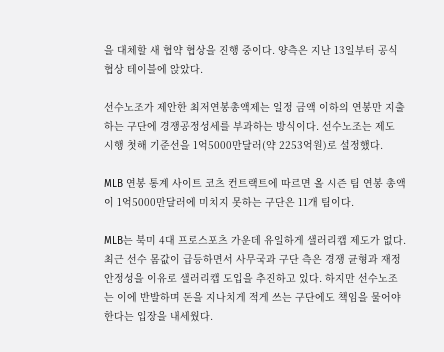을 대체할 새 협약 협상을 진행 중이다. 양측은 지난 13일부터 공식 협상 테이블에 앉았다.

선수노조가 제안한 최저연봉총액제는 일정 금액 이하의 연봉만 지출하는 구단에 경쟁공정성세를 부과하는 방식이다. 선수노조는 제도 시행 첫해 기준선을 1억5000만달러(약 2253억원)로 설정했다.

MLB 연봉 통계 사이트 코츠 컨트랙트에 따르면 올 시즌 팀 연봉 총액이 1억5000만달러에 미치지 못하는 구단은 11개 팀이다.

MLB는 북미 4대 프로스포츠 가운데 유일하게 샐러리캡 제도가 없다. 최근 선수 몸값이 급등하면서 사무국과 구단 측은 경쟁 균형과 재정 안정성을 이유로 샐러리캡 도입을 추진하고 있다. 하지만 선수노조는 이에 반발하며 돈을 지나치게 적게 쓰는 구단에도 책임을 물어야 한다는 입장을 내세웠다.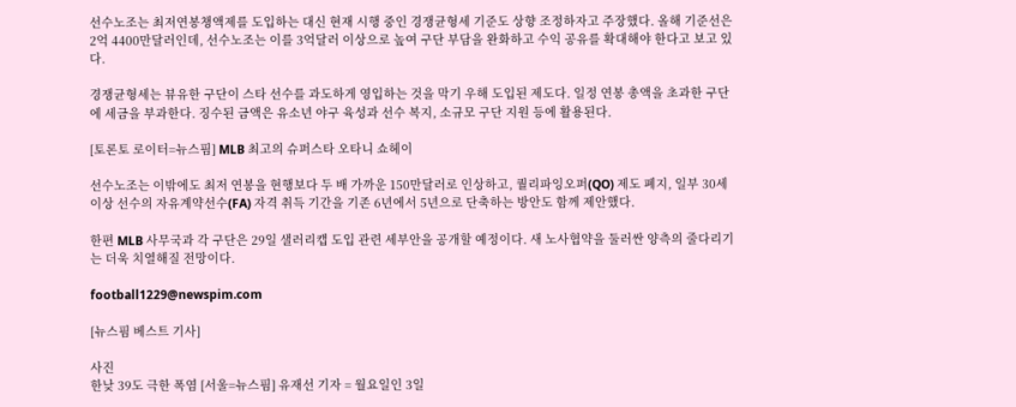선수노조는 최저연봉챙액제를 도입하는 대신 현재 시행 중인 경쟁균형세 기준도 상향 조정하자고 주장했다. 올해 기준선은 2억 4400만달러인데, 선수노조는 이를 3억달러 이상으로 높여 구단 부담을 완화하고 수익 공유를 확대해야 한다고 보고 있다.

경쟁균형세는 뷰유한 구단이 스타 선수를 과도하게 영입하는 것을 막기 우해 도입된 제도다. 일정 연봉 총액을 초과한 구단에 세금을 부과한다. 징수된 금액은 유소년 야구 육성과 선수 복지, 소규모 구단 지원 등에 활용된다.

[토론토 로이터=뉴스핌] MLB 최고의 슈퍼스타 오타니 쇼헤이

선수노조는 이밖에도 최저 연봉을 현행보다 두 배 가까운 150만달러로 인상하고, 퀄리파잉오퍼(QO) 제도 폐지, 일부 30세 이상 선수의 자유계약선수(FA) 자격 취득 기간을 기존 6년에서 5년으로 단축하는 방안도 함께 제안했다.

한편 MLB 사무국과 각 구단은 29일 샐러리캡 도입 관련 세부안을 공개할 예정이다. 새 노사협약을 둘러싼 양측의 줄다리기는 더욱 치열해질 전망이다.

football1229@newspim.com

[뉴스핌 베스트 기사]

사진
한낮 39도 극한 폭염 [서울=뉴스핌] 유재선 기자 = 월요일인 3일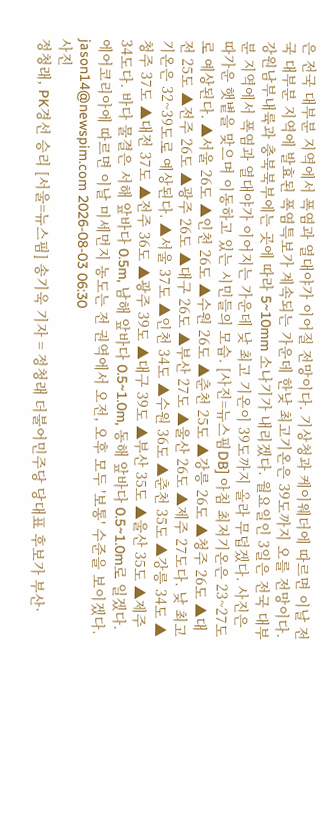은 전국 대부분 지역에서 폭염과 열대야가 이어질 전망이다. 기상청과 케이웨더에 따르면 이날 전국 대부분 지역에 발효된 폭염특보가 계속되는 가운데 한낮 최고기온은 39도까지 오를 전망이다. 강원남부내륙과 충북북부에는 곳에 따라 5~10mm 소나기가 내리겠다. 월요일인 3일은 전국 대부분 지역에서 폭염과 열대야가 이어지는 가운데 낮 최고 기온이 39도까지 올라 무덥겠다. 사진은 따가운 햇볕을 맞으며 이동하고 있는 시민들의 모습. [사진=뉴스핌DB] 아침 최저기온은 23~27도로 예상된다. ▲서울 26도 ▲인천 26도 ▲수원 26도 ▲춘천 25도 ▲강릉 26도 ▲청주 26도 ▲대전 25도 ▲전주 26도 ▲광주 26도 ▲대구 26도 ▲부산 27도 ▲울산 26도 ▲제주 27도다. 낮 최고기온은 32~39도로 예상된다. ▲서울 37도 ▲인천 34도 ▲수원 36도 ▲춘천 35도 ▲강릉 34도 ▲청주 37도 ▲대전 37도 ▲전주 36도 ▲광주 39도 ▲대구 39도 ▲부산 35도 ▲울산 35도 ▲제주 34도다. 바다 물결은 서해 앞바다 0.5m, 남해 앞바다 0.5~1.0m, 동해 앞바다 0.5~1.0m로 일겠다. 에어코리아에 따르면 이날 미세먼지 농도는 전 권역에서 오전, 오후 모두 '보통' 수준을 보이겠다. jason14@newspim.com 2026-08-03 06:30
사진
정청래, PK경선 승리 [서울=뉴스핌] 송기욱 기자 = 정청래 더불어민주당 당대표 후보가 부산·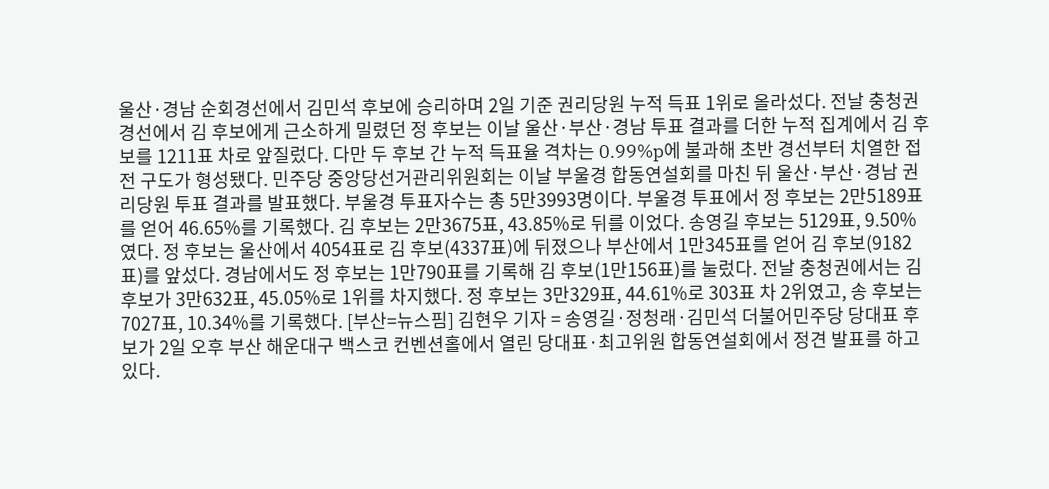울산·경남 순회경선에서 김민석 후보에 승리하며 2일 기준 권리당원 누적 득표 1위로 올라섰다. 전날 충청권 경선에서 김 후보에게 근소하게 밀렸던 정 후보는 이날 울산·부산·경남 투표 결과를 더한 누적 집계에서 김 후보를 1211표 차로 앞질렀다. 다만 두 후보 간 누적 득표율 격차는 0.99%p에 불과해 초반 경선부터 치열한 접전 구도가 형성됐다. 민주당 중앙당선거관리위원회는 이날 부울경 합동연설회를 마친 뒤 울산·부산·경남 권리당원 투표 결과를 발표했다. 부울경 투표자수는 총 5만3993명이다. 부울경 투표에서 정 후보는 2만5189표를 얻어 46.65%를 기록했다. 김 후보는 2만3675표, 43.85%로 뒤를 이었다. 송영길 후보는 5129표, 9.50%였다. 정 후보는 울산에서 4054표로 김 후보(4337표)에 뒤졌으나 부산에서 1만345표를 얻어 김 후보(9182표)를 앞섰다. 경남에서도 정 후보는 1만790표를 기록해 김 후보(1만156표)를 눌렀다. 전날 충청권에서는 김 후보가 3만632표, 45.05%로 1위를 차지했다. 정 후보는 3만329표, 44.61%로 303표 차 2위였고, 송 후보는 7027표, 10.34%를 기록했다. [부산=뉴스핌] 김현우 기자 = 송영길·정청래·김민석 더불어민주당 당대표 후보가 2일 오후 부산 해운대구 백스코 컨벤션홀에서 열린 당대표·최고위원 합동연설회에서 정견 발표를 하고 있다.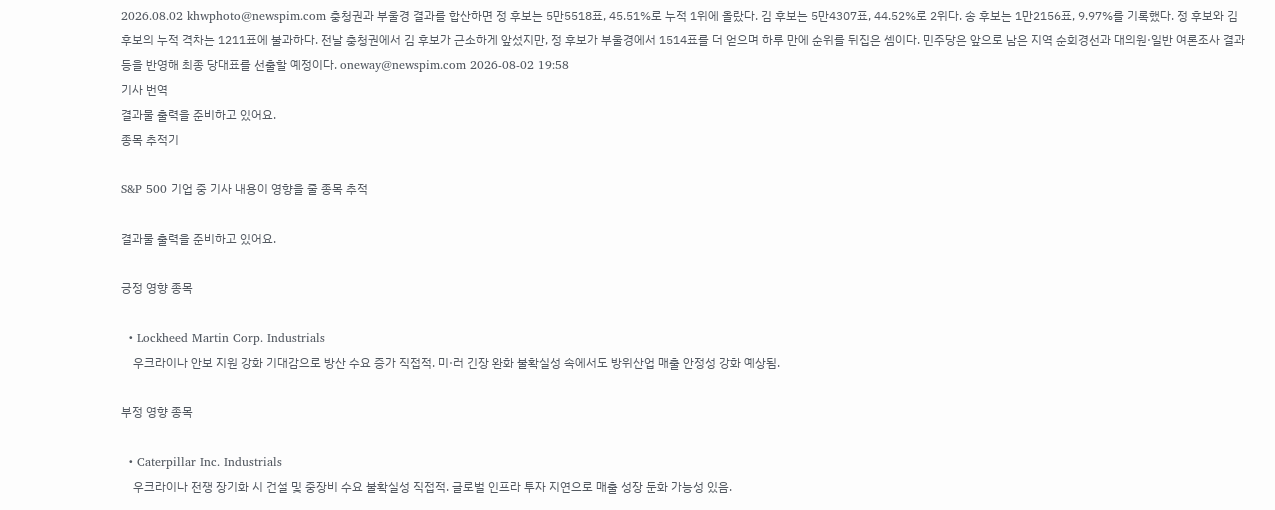2026.08.02 khwphoto@newspim.com 충청권과 부울경 결과를 합산하면 정 후보는 5만5518표, 45.51%로 누적 1위에 올랐다. 김 후보는 5만4307표, 44.52%로 2위다. 송 후보는 1만2156표, 9.97%를 기록했다. 정 후보와 김 후보의 누적 격차는 1211표에 불과하다. 전날 충청권에서 김 후보가 근소하게 앞섰지만, 정 후보가 부울경에서 1514표를 더 얻으며 하루 만에 순위를 뒤집은 셈이다. 민주당은 앞으로 남은 지역 순회경선과 대의원·일반 여론조사 결과 등을 반영해 최종 당대표를 선출할 예정이다. oneway@newspim.com 2026-08-02 19:58
기사 번역
결과물 출력을 준비하고 있어요.
종목 추적기

S&P 500 기업 중 기사 내용이 영향을 줄 종목 추적

결과물 출력을 준비하고 있어요.

긍정 영향 종목

  • Lockheed Martin Corp. Industrials
    우크라이나 안보 지원 강화 기대감으로 방산 수요 증가 직접적. 미·러 긴장 완화 불확실성 속에서도 방위산업 매출 안정성 강화 예상됨.

부정 영향 종목

  • Caterpillar Inc. Industrials
    우크라이나 전쟁 장기화 시 건설 및 중장비 수요 불확실성 직접적. 글로벌 인프라 투자 지연으로 매출 성장 둔화 가능성 있음.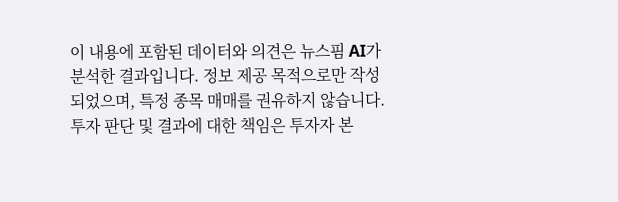이 내용에 포함된 데이터와 의견은 뉴스핌 AI가 분석한 결과입니다. 정보 제공 목적으로만 작성되었으며, 특정 종목 매매를 권유하지 않습니다. 투자 판단 및 결과에 대한 책임은 투자자 본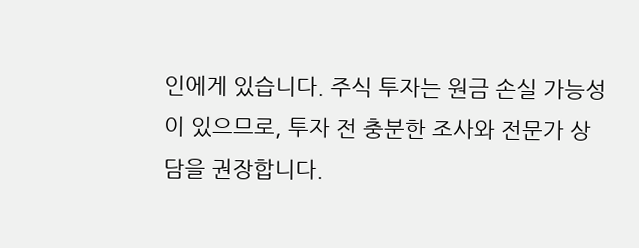인에게 있습니다. 주식 투자는 원금 손실 가능성이 있으므로, 투자 전 충분한 조사와 전문가 상담을 권장합니다.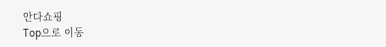안다쇼핑
Top으로 이동